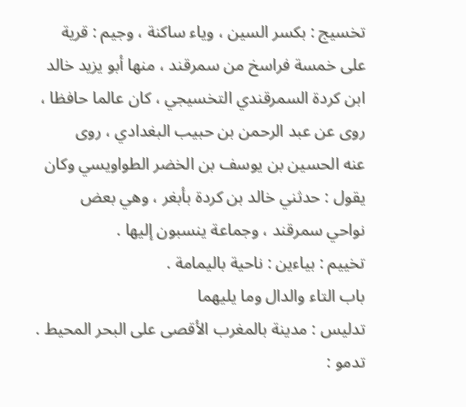تخسيج : بكسر السين ، وياء ساكنة ، وجيم : قرية
على خمسة فراسخ من سمرقند ، منها أبو يزيد خالد
ابن كردة السمرقندي التخسيجي ، كان عالما حافظا ،
روى عن عبد الرحمن بن حبيب البغدادي ، روى
عنه الحسين بن يوسف بن الخضر الطواويسي وكان
يقول : حدثني خالد بن كردة بأبغر ، وهي بعض
نواحي سمرقند ، وجماعة ينسبون إليها .
تخييم : بياءين : ناحية باليمامة .
باب التاء والدال وما يليهما
تدليس : مدينة بالمغرب الأقصى على البحر المحيط .
تدمو :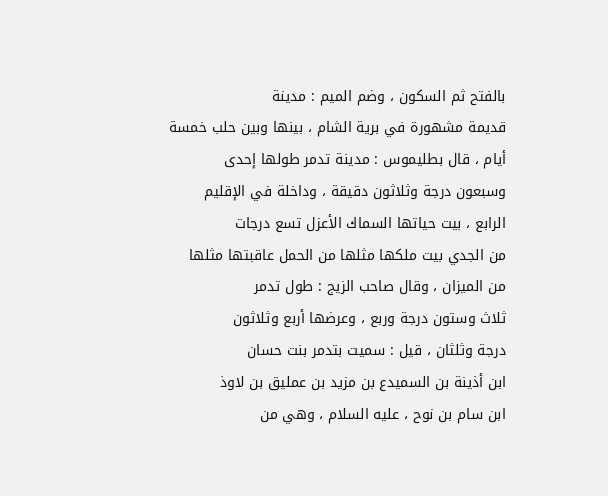بالفتح ثم السكون ، وضم الميم : مدينة
قديمة مشهورة في برية الشام ، بينها وبين حلب خمسة
أيام ، قال بطليموس : مدينة تدمر طولها إحدى
وسبعون درجة وثلاثون دقيقة ، وداخلة في الإقليم
الرابع ، بيت حياتها السماك الأعزل تسع درجات
من الجدي بيت ملكها مثلها من الحمل عاقبتها مثلها
من الميزان ، وقال صاحب الزيج : طول تدمر
ثلاث وستون درجة وربع ، وعرضها أربع وثلاثون
درجة وثلثان ، قيل : سميت بتدمر بنت حسان
ابن أذينة بن السميدع بن مزيد بن عمليق بن لاوذ
ابن سام بن نوح ، عليه السلام ، وهي من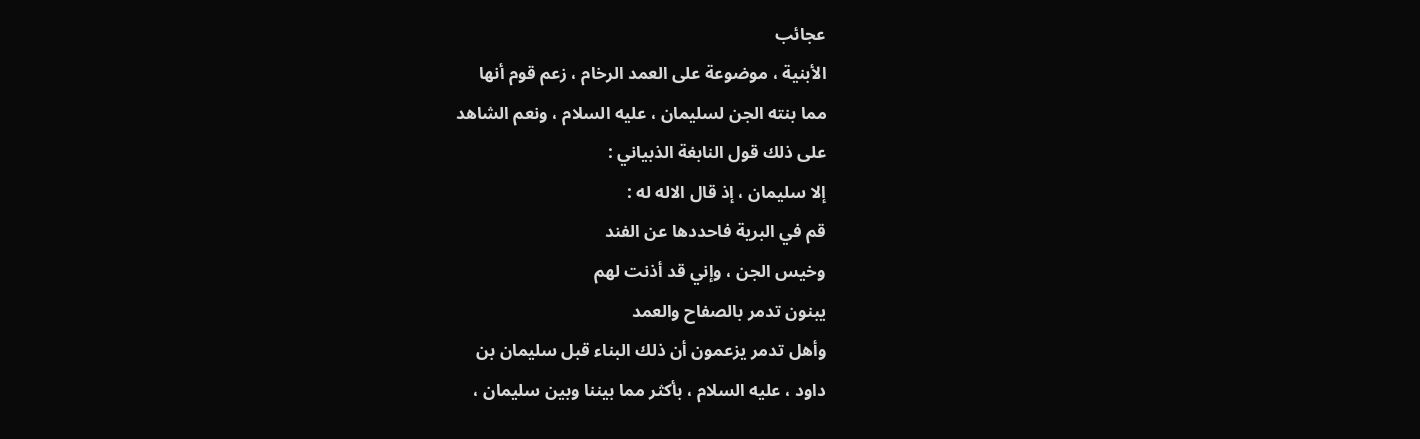عجائب
الأبنية ، موضوعة على العمد الرخام ، زعم قوم أنها
مما بنته الجن لسليمان ، عليه السلام ، ونعم الشاهد
على ذلك قول النابغة الذبياني :
إلا سليمان ، إذ قال الاله له :
قم في البرية فاحددها عن الفند
وخيس الجن ، وإني قد أذنت لهم
يبنون تدمر بالصفاح والعمد
وأهل تدمر يزعمون أن ذلك البناء قبل سليمان بن
داود ، عليه السلام ، بأكثر مما بيننا وبين سليمان ،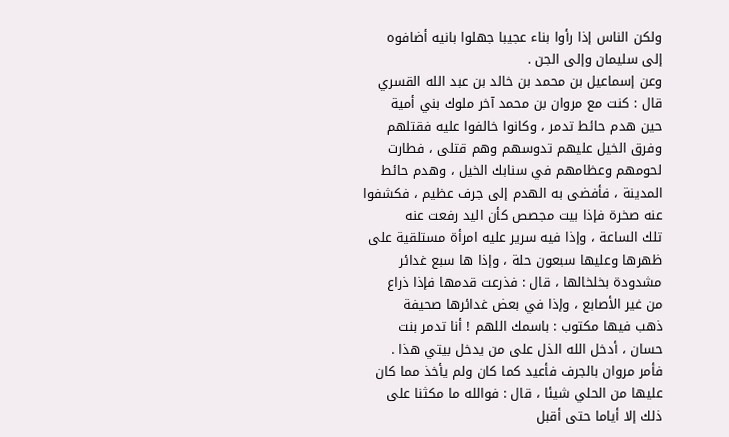ولكن الناس إذا رأوا بناء عجيبا جهلوا بانيه أضافوه
إلى سليمان وإلى الجن .
وعن إسماعيل بن محمد بن خالد بن عبد الله القسري
قال : كنت مع مروان بن محمد آخر ملوك بني أمية
حين هدم حائط تدمر ، وكانوا خالفوا عليه فقتلهم
وفرق الخيل عليهم تدوسهم وهم قتلى ، فطارت
لحومهم وعظامهم في سنابك الخيل ، وهدم حائط
المدينة ، فأفضى به الهدم إلى جرف عظيم ، فكشفوا
عنه صخرة فإذا بيت مجصص كأن اليد رفعت عنه
تلك الساعة ، وإذا فيه سرير عليه امرأة مستلقية على
ظهرها وعليها سبعون حلة ، وإذا ها سبع غدائر
مشدودة بخلخالها ، قال : فذرعت قدمها فإذا ذراع
من غير الأصابع ، وإذا في بعض غدائرها صحيفة
ذهب فيها مكتوب : باسمك اللهم ! أنا تدمر بنت
حسان ، أدخل الله الذل على من يدخل بيتي هذا .
فأمر مروان بالجرف فأعيد كما كان ولم يأخذ مما كان
عليها من الحلي شيئا ، قال : فوالله ما مكثنا على
ذلك إلا أياما حتى أقبل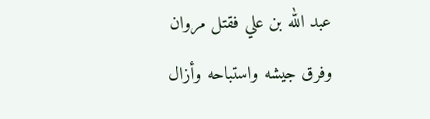عبد الله بن علي فقتل مروان
وفرق جيشه واستباحه وأزال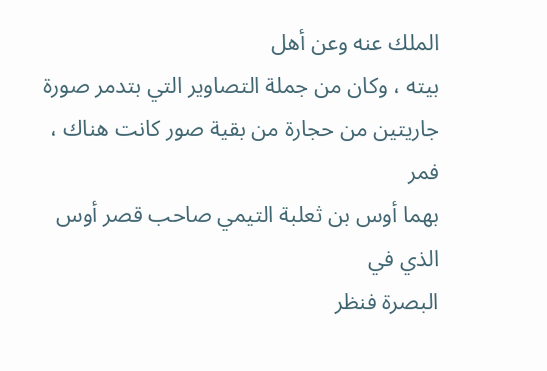الملك عنه وعن أهل
بيته ، وكان من جملة التصاوير التي بتدمر صورة
جاريتين من حجارة من بقية صور كانت هناك ، فمر
بهما أوس بن ثعلبة التيمي صاحب قصر أوس الذي في
البصرة فنظر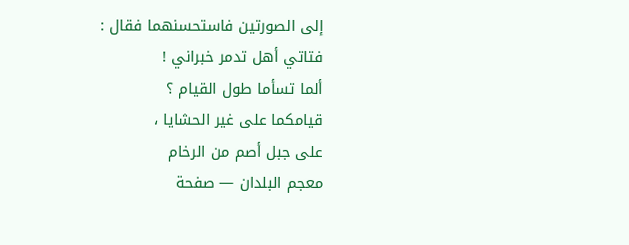إلى الصورتين فاستحسنهما فقال :
فتاتي أهل تدمر خبراني !
ألما تسأما طول القيام ؟
قيامكما على غير الحشايا ،
على جبل أصم من الرخام
معجم البلدان — صفحة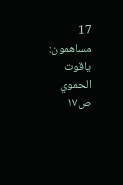17
مساهمون: ياقوت الحموي
ص١٧